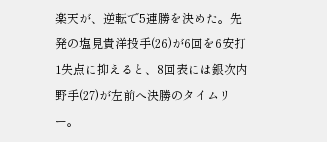楽天が、逆転で5連勝を決めた。先発の塩見貴洋投手(26)が6回を6安打1失点に抑えると、8回表には銀次内野手(27)が左前へ決勝のタイムリー。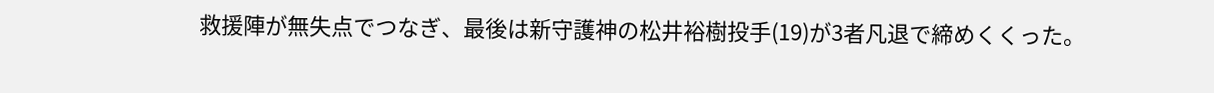救援陣が無失点でつなぎ、最後は新守護神の松井裕樹投手(19)が3者凡退で締めくくった。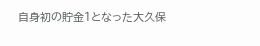自身初の貯金1となった大久保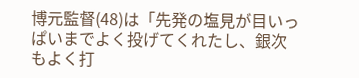博元監督(48)は「先発の塩見が目いっぱいまでよく投げてくれたし、銀次もよく打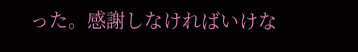った。感謝しなければいけな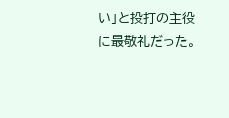い」と投打の主役に最敬礼だった。